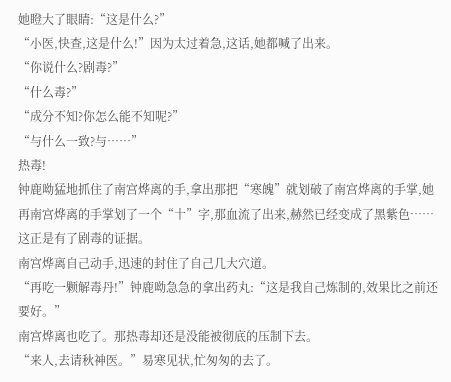她瞪大了眼睛:“这是什么?”
“小医,快查,这是什么!”因为太过着急,这话,她都喊了出来。
“你说什么?剧毒?”
“什么毒?”
“成分不知?你怎么能不知呢?”
“与什么一致?与……”
热毒!
钟鹿呦猛地抓住了南宫烨离的手,拿出那把“寒魄”就划破了南宫烨离的手掌,她再南宫烨离的手掌划了一个“十”字,那血流了出来,赫然已经变成了黑紫色……这正是有了剧毒的证据。
南宫烨离自己动手,迅速的封住了自己几大穴道。
“再吃一颗解毒丹!”钟鹿呦急急的拿出药丸:“这是我自己炼制的,效果比之前还要好。”
南宫烨离也吃了。那热毒却还是没能被彻底的压制下去。
“来人,去请秋神医。”易寒见状,忙匆匆的去了。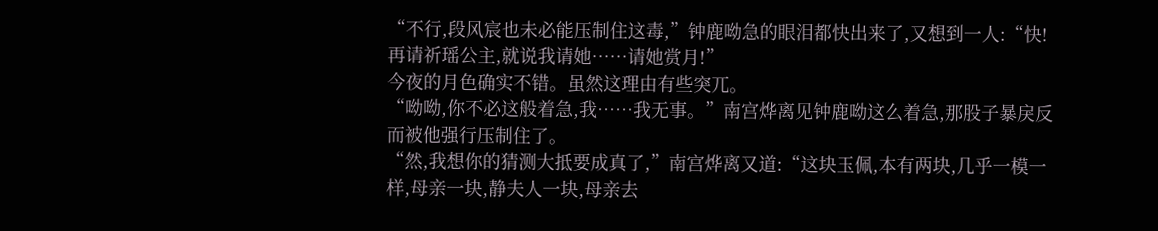“不行,段风宸也未必能压制住这毒,”钟鹿呦急的眼泪都快出来了,又想到一人:“快!再请祈瑶公主,就说我请她……请她赏月!”
今夜的月色确实不错。虽然这理由有些突兀。
“呦呦,你不必这般着急,我……我无事。”南宫烨离见钟鹿呦这么着急,那股子暴戾反而被他强行压制住了。
“然,我想你的猜测大抵要成真了,”南宫烨离又道:“这块玉佩,本有两块,几乎一模一样,母亲一块,静夫人一块,母亲去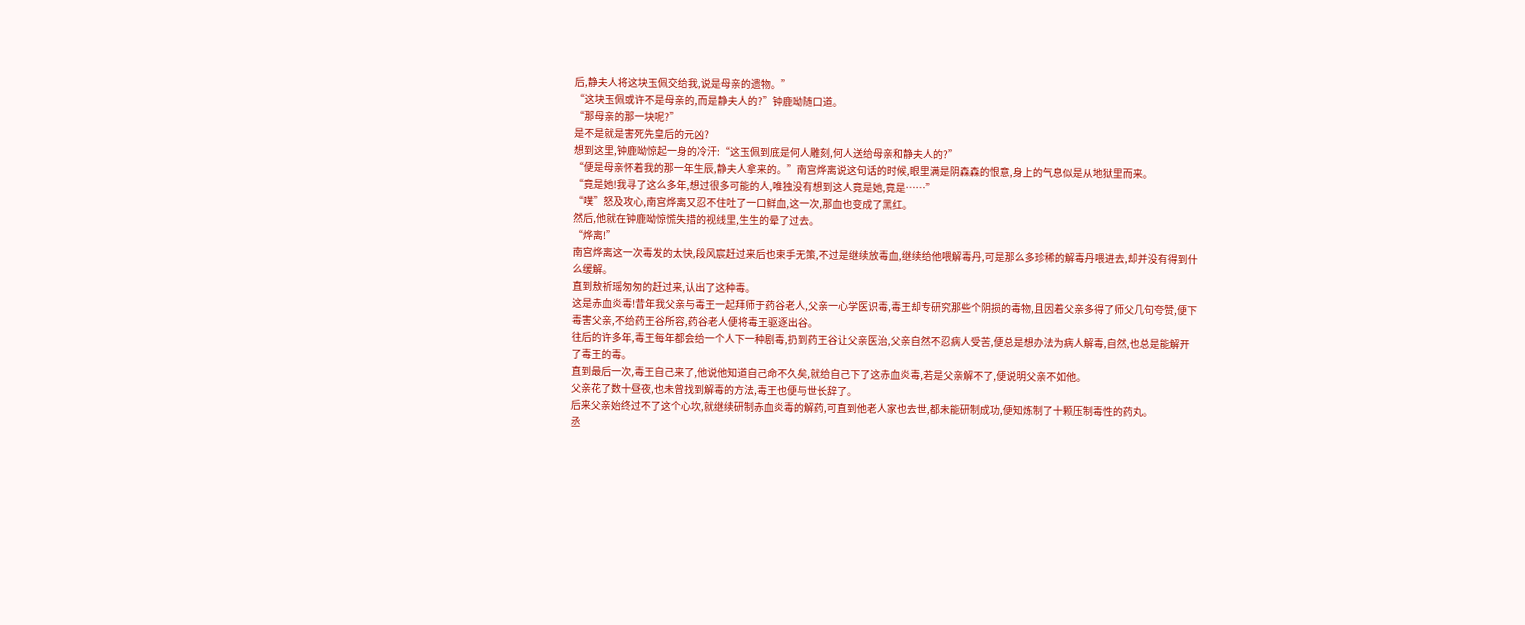后,静夫人将这块玉佩交给我,说是母亲的遗物。”
“这块玉佩或许不是母亲的,而是静夫人的?”钟鹿呦随口道。
“那母亲的那一块呢?”
是不是就是害死先皇后的元凶?
想到这里,钟鹿呦惊起一身的冷汗:“这玉佩到底是何人雕刻,何人送给母亲和静夫人的?”
“便是母亲怀着我的那一年生辰,静夫人拿来的。”南宫烨离说这句话的时候,眼里满是阴森森的恨意,身上的气息似是从地狱里而来。
“竟是她!我寻了这么多年,想过很多可能的人,唯独没有想到这人竟是她,竟是……”
“噗”怒及攻心,南宫烨离又忍不住吐了一口鲜血,这一次,那血也变成了黑红。
然后,他就在钟鹿呦惊慌失措的视线里,生生的晕了过去。
“烨离!”
南宫烨离这一次毒发的太快,段风宸赶过来后也束手无策,不过是继续放毒血,继续给他喂解毒丹,可是那么多珍稀的解毒丹喂进去,却并没有得到什么缓解。
直到敖祈瑶匆匆的赶过来,认出了这种毒。
这是赤血炎毒!昔年我父亲与毒王一起拜师于药谷老人,父亲一心学医识毒,毒王却专研究那些个阴损的毒物,且因着父亲多得了师父几句夸赞,便下毒害父亲,不给药王谷所容,药谷老人便将毒王驱逐出谷。
往后的许多年,毒王每年都会给一个人下一种剧毒,扔到药王谷让父亲医治,父亲自然不忍病人受苦,便总是想办法为病人解毒,自然,也总是能解开了毒王的毒。
直到最后一次,毒王自己来了,他说他知道自己命不久矣,就给自己下了这赤血炎毒,若是父亲解不了,便说明父亲不如他。
父亲花了数十昼夜,也未曾找到解毒的方法,毒王也便与世长辞了。
后来父亲始终过不了这个心坎,就继续研制赤血炎毒的解药,可直到他老人家也去世,都未能研制成功,便知炼制了十颗压制毒性的药丸。
丞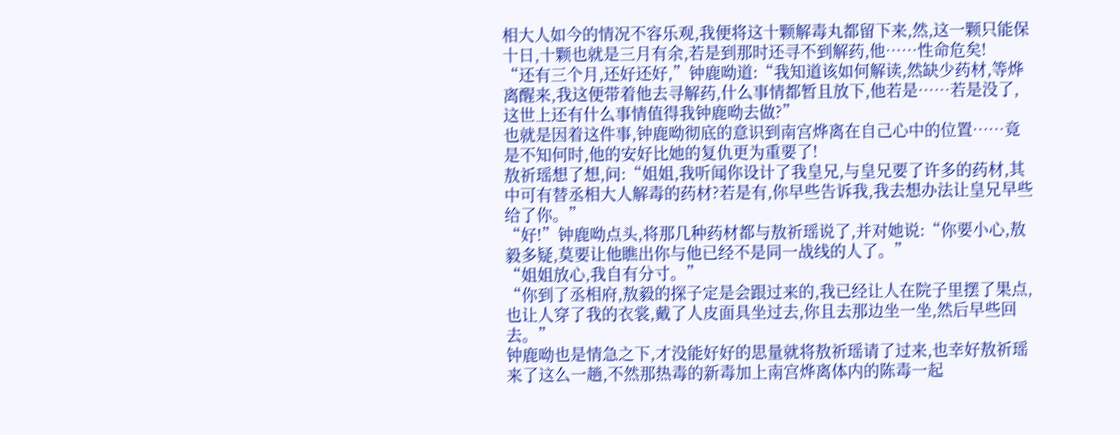相大人如今的情况不容乐观,我便将这十颗解毒丸都留下来,然,这一颗只能保十日,十颗也就是三月有余,若是到那时还寻不到解药,他……性命危矣!
“还有三个月,还好还好,”钟鹿呦道:“我知道该如何解读,然缺少药材,等烨离醒来,我这便带着他去寻解药,什么事情都暂且放下,他若是……若是没了,这世上还有什么事情值得我钟鹿呦去做?”
也就是因着这件事,钟鹿呦彻底的意识到南宫烨离在自己心中的位置……竟是不知何时,他的安好比她的复仇更为重要了!
敖祈瑶想了想,问:“姐姐,我听闻你设计了我皇兄,与皇兄要了许多的药材,其中可有替丞相大人解毒的药材?若是有,你早些告诉我,我去想办法让皇兄早些给了你。”
“好!”钟鹿呦点头,将那几种药材都与敖祈瑶说了,并对她说:“你要小心,敖毅多疑,莫要让他瞧出你与他已经不是同一战线的人了。”
“姐姐放心,我自有分寸。”
“你到了丞相府,敖毅的探子定是会跟过来的,我已经让人在院子里摆了果点,也让人穿了我的衣裳,戴了人皮面具坐过去,你且去那边坐一坐,然后早些回去。”
钟鹿呦也是情急之下,才没能好好的思量就将敖祈瑶请了过来,也幸好敖祈瑶来了这么一趟,不然那热毒的新毒加上南宫烨离体内的陈毒一起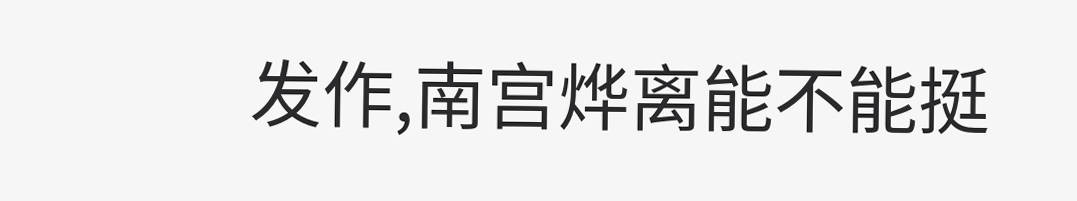发作,南宫烨离能不能挺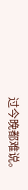过今晚都难说。